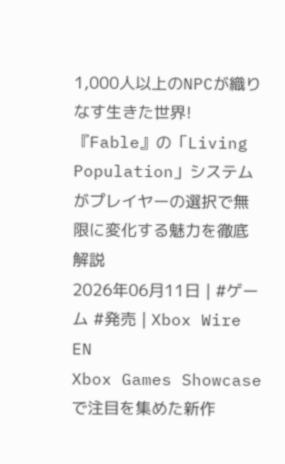1,000人以上のNPCが織りなす生きた世界!『Fable』の「Living Population」システムがプレイヤーの選択で無限に変化する魅力を徹底解説
2026年06月11日 | #ゲーム #発売 | Xbox Wire EN
Xbox Games Showcaseで注目を集めた新作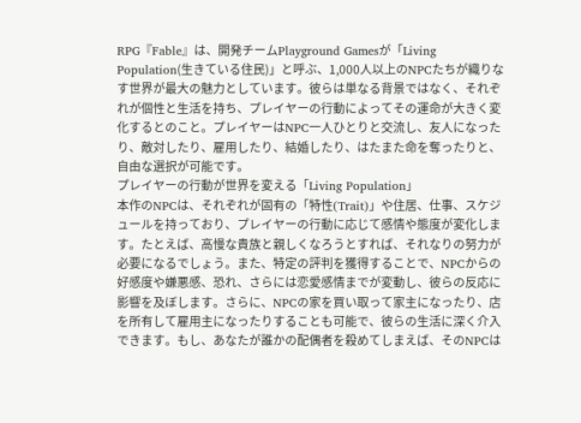RPG『Fable』は、開発チームPlayground Gamesが「Living Population(生きている住民)」と呼ぶ、1,000人以上のNPCたちが織りなす世界が最大の魅力としています。彼らは単なる背景ではなく、それぞれが個性と生活を持ち、プレイヤーの行動によってその運命が大きく変化するとのこと。プレイヤーはNPC一人ひとりと交流し、友人になったり、敵対したり、雇用したり、結婚したり、はたまた命を奪ったりと、自由な選択が可能です。
プレイヤーの行動が世界を変える「Living Population」
本作のNPCは、それぞれが固有の「特性(Trait)」や住居、仕事、スケジュールを持っており、プレイヤーの行動に応じて感情や態度が変化します。たとえば、高慢な貴族と親しくなろうとすれば、それなりの努力が必要になるでしょう。また、特定の評判を獲得することで、NPCからの好感度や嫌悪感、恐れ、さらには恋愛感情までが変動し、彼らの反応に影響を及ぼします。さらに、NPCの家を買い取って家主になったり、店を所有して雇用主になったりすることも可能で、彼らの生活に深く介入できます。もし、あなたが誰かの配偶者を殺めてしまえば、そのNPCは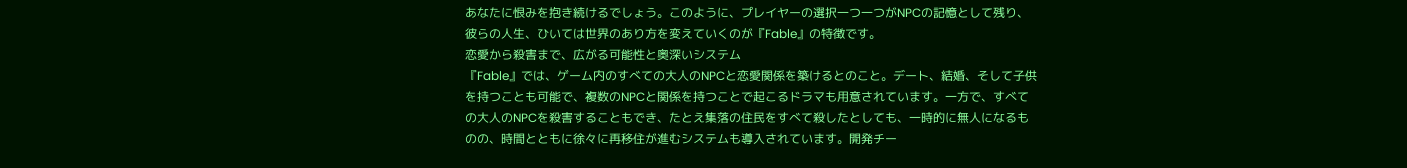あなたに恨みを抱き続けるでしょう。このように、プレイヤーの選択一つ一つがNPCの記憶として残り、彼らの人生、ひいては世界のあり方を変えていくのが『Fable』の特徴です。
恋愛から殺害まで、広がる可能性と奥深いシステム
『Fable』では、ゲーム内のすべての大人のNPCと恋愛関係を築けるとのこと。デート、結婚、そして子供を持つことも可能で、複数のNPCと関係を持つことで起こるドラマも用意されています。一方で、すべての大人のNPCを殺害することもでき、たとえ集落の住民をすべて殺したとしても、一時的に無人になるものの、時間とともに徐々に再移住が進むシステムも導入されています。開発チー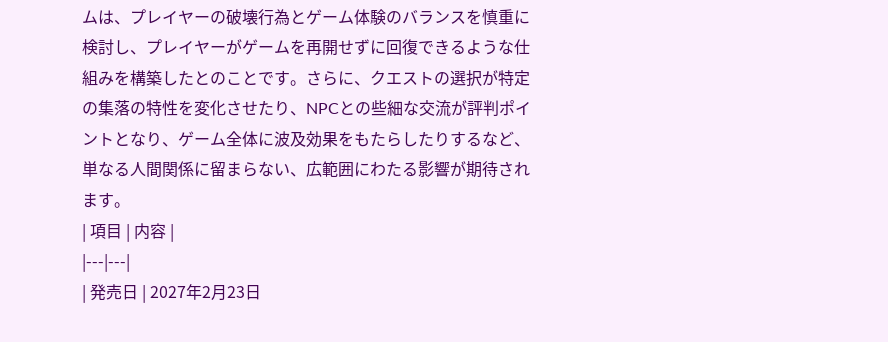ムは、プレイヤーの破壊行為とゲーム体験のバランスを慎重に検討し、プレイヤーがゲームを再開せずに回復できるような仕組みを構築したとのことです。さらに、クエストの選択が特定の集落の特性を変化させたり、NPCとの些細な交流が評判ポイントとなり、ゲーム全体に波及効果をもたらしたりするなど、単なる人間関係に留まらない、広範囲にわたる影響が期待されます。
| 項目 | 内容 |
|---|---|
| 発売日 | 2027年2月23日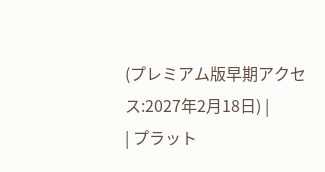(プレミアム版早期アクセス:2027年2月18日) |
| プラット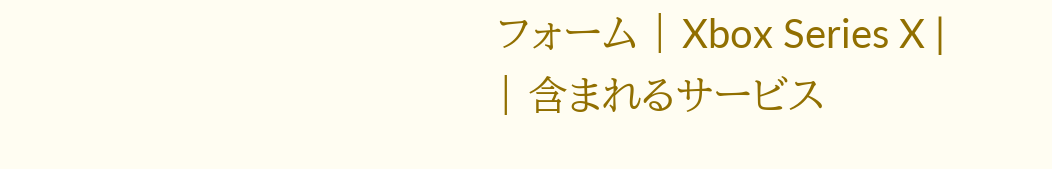フォーム | Xbox Series X |
| 含まれるサービス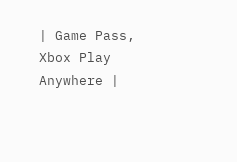| Game Pass, Xbox Play Anywhere |